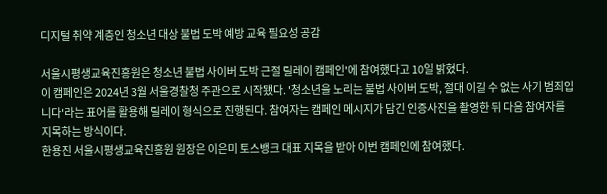디지털 취약 계층인 청소년 대상 불법 도박 예방 교육 필요성 공감

서울시평생교육진흥원은 청소년 불법 사이버 도박 근절 릴레이 캠페인'에 참여했다고 10일 밝혔다.
이 캠페인은 2024년 3월 서울경찰청 주관으로 시작됐다. '청소년을 노리는 불법 사이버 도박, 절대 이길 수 없는 사기 범죄입니다'라는 표어를 활용해 릴레이 형식으로 진행된다. 참여자는 캠페인 메시지가 담긴 인증사진을 촬영한 뒤 다음 참여자를 지목하는 방식이다.
한용진 서울시평생교육진흥원 원장은 이은미 토스뱅크 대표 지목을 받아 이번 캠페인에 참여했다.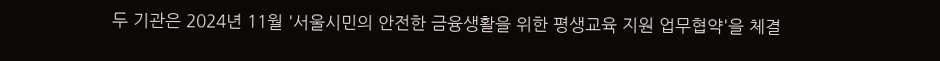두 기관은 2024년 11월 '서울시민의 안전한 금융생활을 위한 평생교육 지원 업무협약'을 체결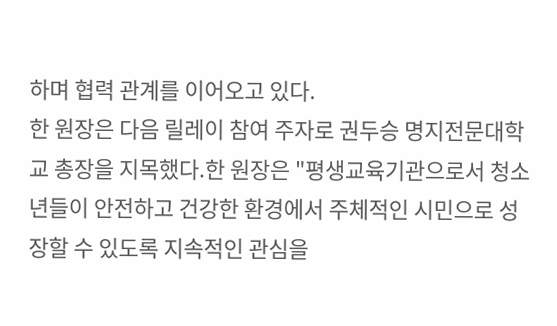하며 협력 관계를 이어오고 있다.
한 원장은 다음 릴레이 참여 주자로 권두승 명지전문대학교 총장을 지목했다.한 원장은 "평생교육기관으로서 청소년들이 안전하고 건강한 환경에서 주체적인 시민으로 성장할 수 있도록 지속적인 관심을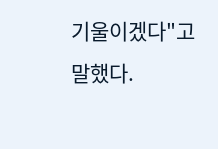기울이겠다"고 말했다.